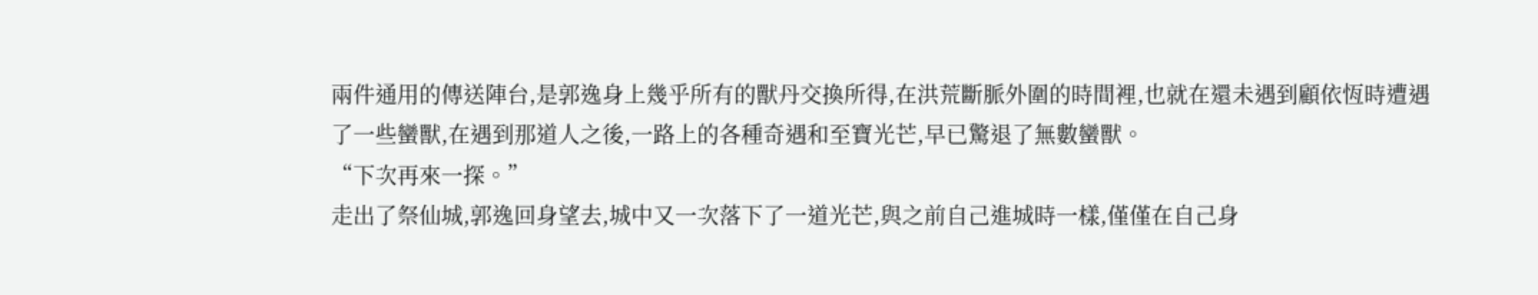兩件通用的傳送陣台,是郭逸身上幾乎所有的獸丹交換所得,在洪荒斷脈外圍的時間裡,也就在還未遇到顧依恆時遭遇了一些蠻獸,在遇到那道人之後,一路上的各種奇遇和至寶光芒,早已驚退了無數蠻獸。
“下次再來一探。”
走出了祭仙城,郭逸回身望去,城中又一次落下了一道光芒,與之前自己進城時一樣,僅僅在自己身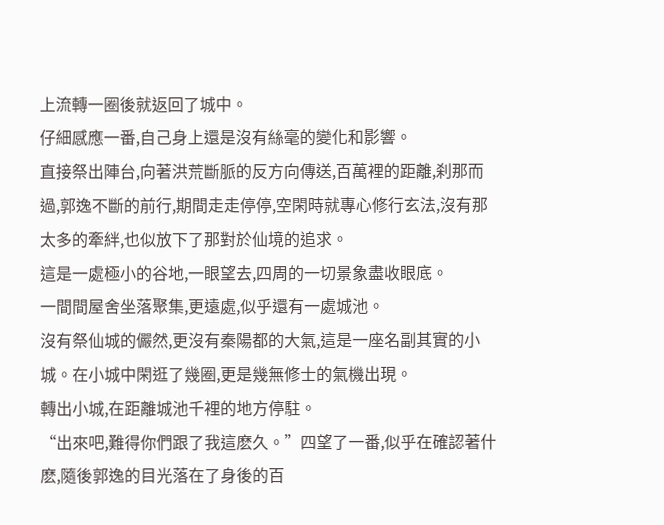上流轉一圈後就返回了城中。
仔細感應一番,自己身上還是沒有絲毫的變化和影響。
直接祭出陣台,向著洪荒斷脈的反方向傳送,百萬裡的距離,刹那而過,郭逸不斷的前行,期間走走停停,空閑時就專心修行玄法,沒有那太多的牽絆,也似放下了那對於仙境的追求。
這是一處極小的谷地,一眼望去,四周的一切景象盡收眼底。
一間間屋舍坐落聚集,更遠處,似乎還有一處城池。
沒有祭仙城的儼然,更沒有秦陽都的大氣,這是一座名副其實的小城。在小城中閑逛了幾圈,更是幾無修士的氣機出現。
轉出小城,在距離城池千裡的地方停駐。
“出來吧,難得你們跟了我這麽久。”四望了一番,似乎在確認著什麽,隨後郭逸的目光落在了身後的百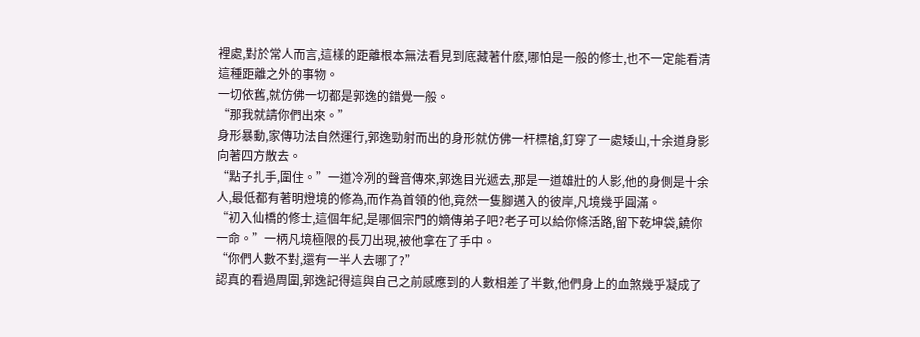裡處,對於常人而言,這樣的距離根本無法看見到底藏著什麽,哪怕是一般的修士,也不一定能看清這種距離之外的事物。
一切依舊,就仿佛一切都是郭逸的錯覺一般。
“那我就請你們出來。”
身形暴動,家傳功法自然運行,郭逸勁射而出的身形就仿佛一杆標槍,釘穿了一處矮山,十余道身影向著四方散去。
“點子扎手,圍住。”一道冷冽的聲音傳來,郭逸目光遞去,那是一道雄壯的人影,他的身側是十余人,最低都有著明燈境的修為,而作為首領的他,竟然一隻腳邁入的彼岸,凡境幾乎圓滿。
“初入仙橋的修士,這個年紀,是哪個宗門的嫡傳弟子吧?老子可以給你條活路,留下乾坤袋,饒你一命。”一柄凡境極限的長刀出現,被他拿在了手中。
“你們人數不對,還有一半人去哪了?”
認真的看過周圍,郭逸記得這與自己之前感應到的人數相差了半數,他們身上的血煞幾乎凝成了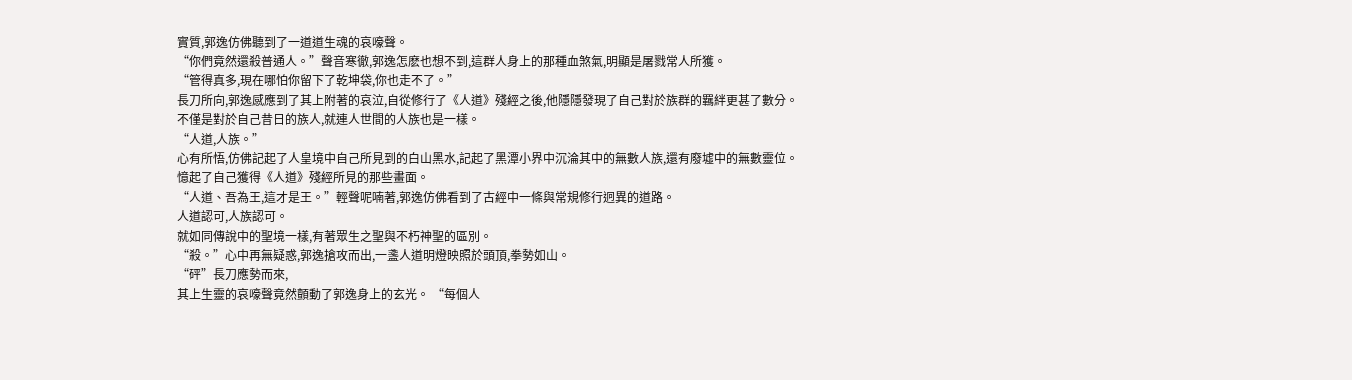實質,郭逸仿佛聽到了一道道生魂的哀嚎聲。
“你們竟然還殺普通人。”聲音寒徹,郭逸怎麽也想不到,這群人身上的那種血煞氣,明顯是屠戮常人所獲。
“管得真多,現在哪怕你留下了乾坤袋,你也走不了。”
長刀所向,郭逸感應到了其上附著的哀泣,自從修行了《人道》殘經之後,他隱隱發現了自己對於族群的羈絆更甚了數分。
不僅是對於自己昔日的族人,就連人世間的人族也是一樣。
“人道,人族。”
心有所悟,仿佛記起了人皇境中自己所見到的白山黑水,記起了黑潭小界中沉淪其中的無數人族,還有廢墟中的無數靈位。
憶起了自己獲得《人道》殘經所見的那些畫面。
“人道、吾為王,這才是王。”輕聲呢喃著,郭逸仿佛看到了古經中一條與常規修行迥異的道路。
人道認可,人族認可。
就如同傳說中的聖境一樣,有著眾生之聖與不朽神聖的區別。
“殺。”心中再無疑惑,郭逸搶攻而出,一盞人道明燈映照於頭頂,拳勢如山。
“砰”長刀應勢而來,
其上生靈的哀嚎聲竟然顫動了郭逸身上的玄光。 “每個人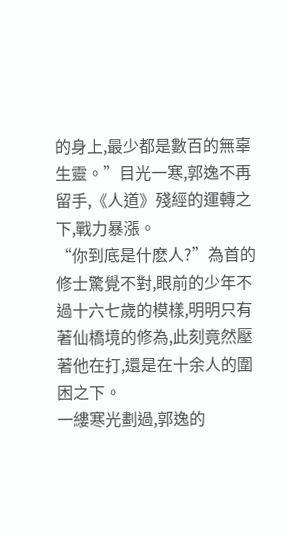的身上,最少都是數百的無辜生靈。”目光一寒,郭逸不再留手,《人道》殘經的運轉之下,戰力暴漲。
“你到底是什麽人?”為首的修士驚覺不對,眼前的少年不過十六七歲的模樣,明明只有著仙橋境的修為,此刻竟然壓著他在打,還是在十余人的圍困之下。
一縷寒光劃過,郭逸的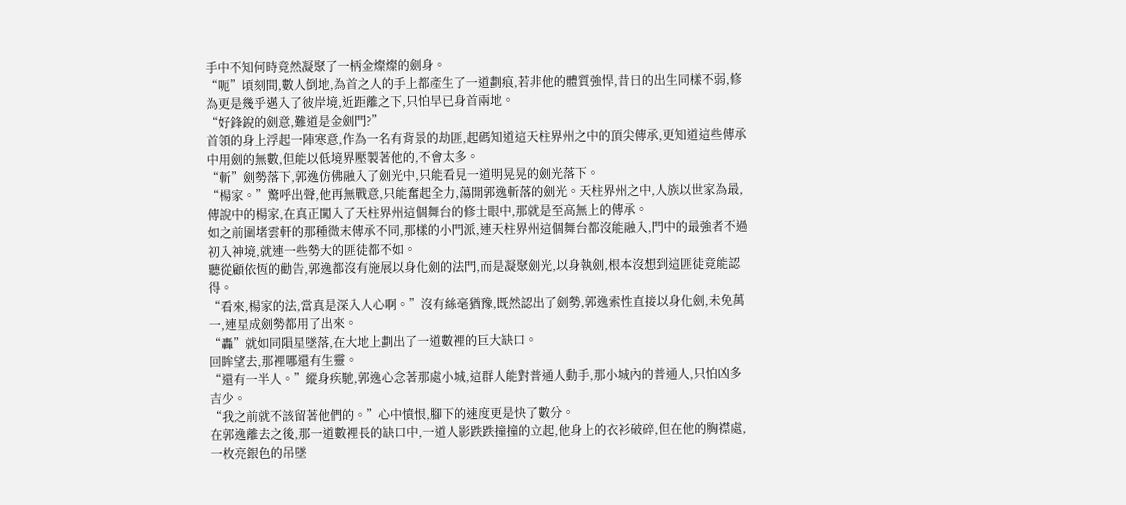手中不知何時竟然凝聚了一柄金燦燦的劍身。
“呃”頃刻間,數人倒地,為首之人的手上都產生了一道劃痕,若非他的體質強悍,昔日的出生同樣不弱,修為更是幾乎邁入了彼岸境,近距離之下,只怕早已身首兩地。
“好鋒銳的劍意,難道是金劍門?”
首領的身上浮起一陣寒意,作為一名有背景的劫匪,起碼知道這天柱界州之中的頂尖傳承,更知道這些傳承中用劍的無數,但能以低境界壓製著他的,不會太多。
“斬”劍勢落下,郭逸仿佛融入了劍光中,只能看見一道明晃晃的劍光落下。
“楊家。”驚呼出聲,他再無戰意,只能奮起全力,蕩開郭逸斬落的劍光。天柱界州之中,人族以世家為最, 傳說中的楊家,在真正闖入了天柱界州這個舞台的修士眼中,那就是至高無上的傳承。
如之前圍堵雲軒的那種微末傳承不同,那樣的小門派,連天柱界州這個舞台都沒能融入,門中的最強者不過初入神境,就連一些勢大的匪徒都不如。
聽從顧依恆的勸告,郭逸都沒有施展以身化劍的法門,而是凝聚劍光,以身執劍,根本沒想到這匪徒竟能認得。
“看來,楊家的法,當真是深入人心啊。”沒有絲毫猶豫,既然認出了劍勢,郭逸索性直接以身化劍,未免萬一,連星成劍勢都用了出來。
“轟”就如同隕星墜落,在大地上劃出了一道數裡的巨大缺口。
回眸望去,那裡哪還有生靈。
“還有一半人。”縱身疾馳,郭逸心念著那處小城,這群人能對普通人動手,那小城內的普通人,只怕凶多吉少。
“我之前就不該留著他們的。”心中憤恨,腳下的速度更是快了數分。
在郭逸離去之後,那一道數裡長的缺口中,一道人影跌跌撞撞的立起,他身上的衣衫破碎,但在他的胸襟處,一枚亮銀色的吊墜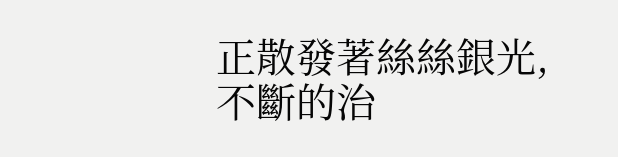正散發著絲絲銀光,不斷的治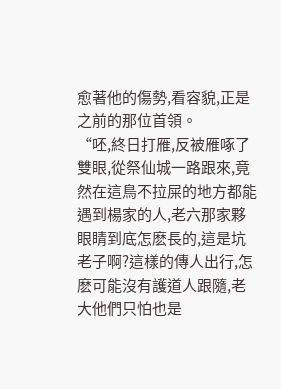愈著他的傷勢,看容貌,正是之前的那位首領。
“呸,終日打雁,反被雁啄了雙眼,從祭仙城一路跟來,竟然在這鳥不拉屎的地方都能遇到楊家的人,老六那家夥眼睛到底怎麽長的,這是坑老子啊?這樣的傳人出行,怎麽可能沒有護道人跟隨,老大他們只怕也是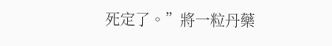死定了。”將一粒丹藥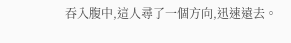吞入腹中,這人尋了一個方向,迅速遠去。